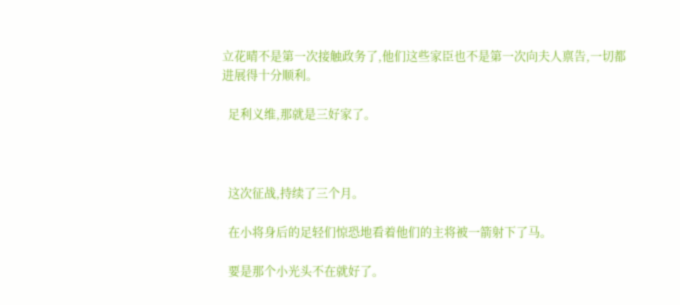立花晴不是第一次接触政务了,他们这些家臣也不是第一次向夫人禀告,一切都进展得十分顺利。

  足利义维,那就是三好家了。



  这次征战,持续了三个月。

  在小将身后的足轻们惊恐地看着他们的主将被一箭射下了马。

  要是那个小光头不在就好了。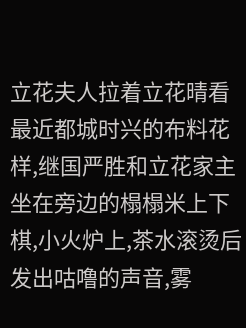立花夫人拉着立花晴看最近都城时兴的布料花样,继国严胜和立花家主坐在旁边的榻榻米上下棋,小火炉上,茶水滚烫后发出咕噜的声音,雾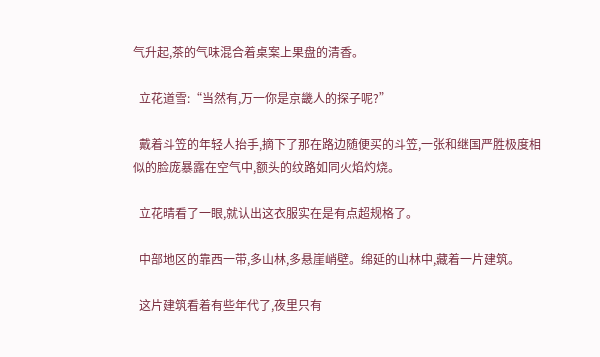气升起,茶的气味混合着桌案上果盘的清香。

  立花道雪:“当然有,万一你是京畿人的探子呢?”

  戴着斗笠的年轻人抬手,摘下了那在路边随便买的斗笠,一张和继国严胜极度相似的脸庞暴露在空气中,额头的纹路如同火焰灼烧。

  立花晴看了一眼,就认出这衣服实在是有点超规格了。

  中部地区的靠西一带,多山林,多悬崖峭壁。绵延的山林中,藏着一片建筑。

  这片建筑看着有些年代了,夜里只有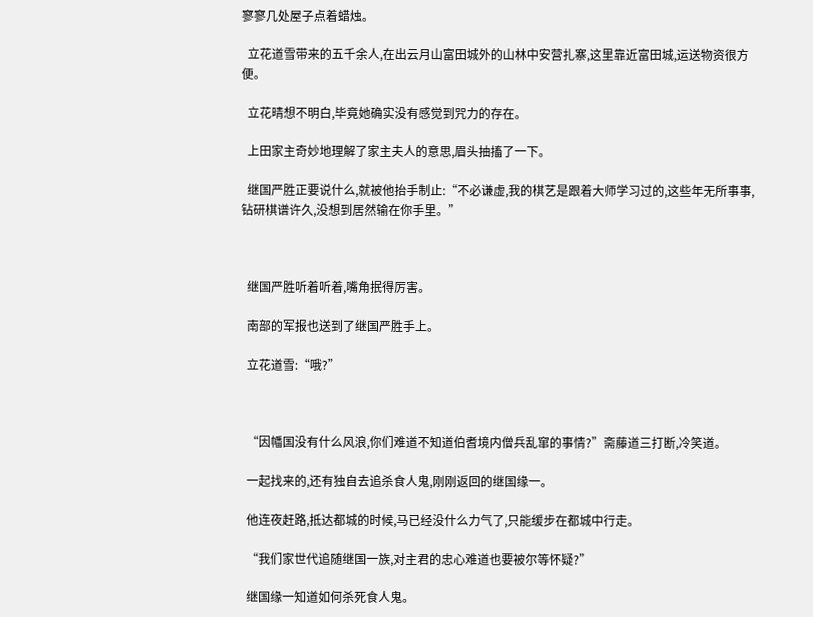寥寥几处屋子点着蜡烛。

  立花道雪带来的五千余人,在出云月山富田城外的山林中安营扎寨,这里靠近富田城,运送物资很方便。

  立花晴想不明白,毕竟她确实没有感觉到咒力的存在。

  上田家主奇妙地理解了家主夫人的意思,眉头抽搐了一下。

  继国严胜正要说什么,就被他抬手制止:“不必谦虚,我的棋艺是跟着大师学习过的,这些年无所事事,钻研棋谱许久,没想到居然输在你手里。”



  继国严胜听着听着,嘴角抿得厉害。

  南部的军报也送到了继国严胜手上。

  立花道雪:“哦?”



  “因幡国没有什么风浪,你们难道不知道伯耆境内僧兵乱窜的事情?”斋藤道三打断,冷笑道。

  一起找来的,还有独自去追杀食人鬼,刚刚返回的继国缘一。

  他连夜赶路,抵达都城的时候,马已经没什么力气了,只能缓步在都城中行走。

  “我们家世代追随继国一族,对主君的忠心难道也要被尔等怀疑?”

  继国缘一知道如何杀死食人鬼。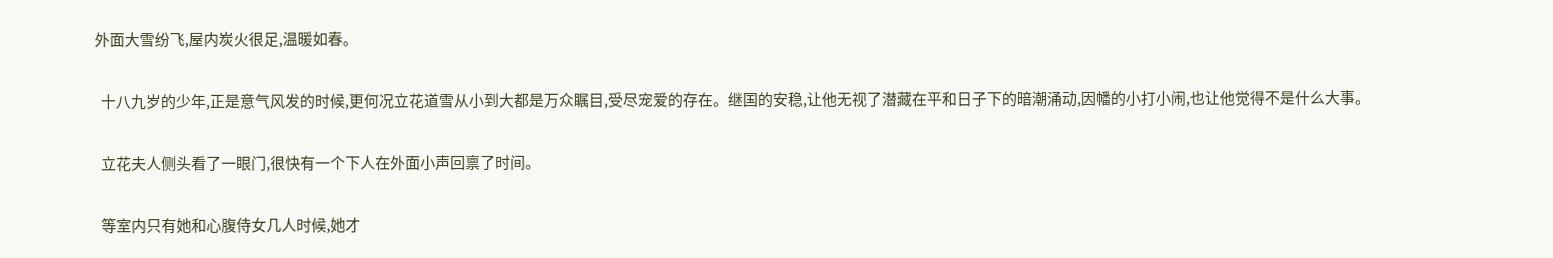外面大雪纷飞,屋内炭火很足,温暖如春。

  十八九岁的少年,正是意气风发的时候,更何况立花道雪从小到大都是万众瞩目,受尽宠爱的存在。继国的安稳,让他无视了潜藏在平和日子下的暗潮涌动,因幡的小打小闹,也让他觉得不是什么大事。

  立花夫人侧头看了一眼门,很快有一个下人在外面小声回禀了时间。

  等室内只有她和心腹侍女几人时候,她才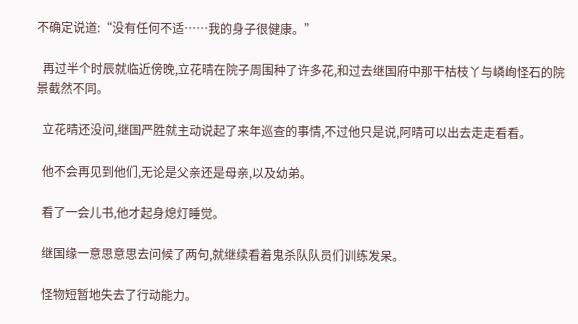不确定说道:“没有任何不适……我的身子很健康。”

  再过半个时辰就临近傍晚,立花晴在院子周围种了许多花,和过去继国府中那干枯枝丫与嶙峋怪石的院景截然不同。

  立花晴还没问,继国严胜就主动说起了来年巡查的事情,不过他只是说,阿晴可以出去走走看看。

  他不会再见到他们,无论是父亲还是母亲,以及幼弟。

  看了一会儿书,他才起身熄灯睡觉。

  继国缘一意思意思去问候了两句,就继续看着鬼杀队队员们训练发呆。

  怪物短暂地失去了行动能力。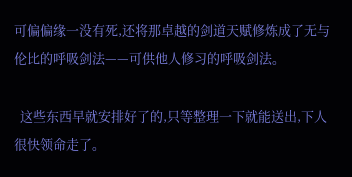可偏偏缘一没有死,还将那卓越的剑道天赋修炼成了无与伦比的呼吸剑法——可供他人修习的呼吸剑法。

  这些东西早就安排好了的,只等整理一下就能送出,下人很快领命走了。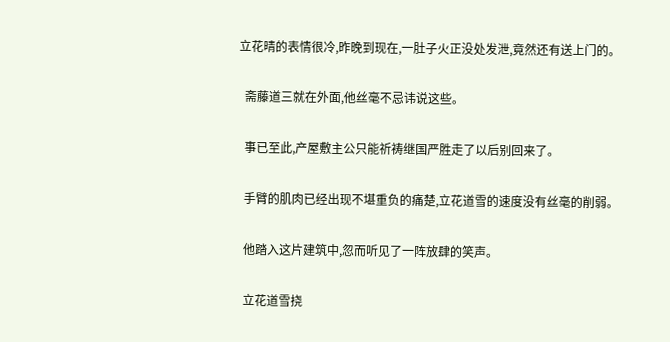立花晴的表情很冷,昨晚到现在,一肚子火正没处发泄,竟然还有送上门的。

  斋藤道三就在外面,他丝毫不忌讳说这些。

  事已至此,产屋敷主公只能祈祷继国严胜走了以后别回来了。

  手臂的肌肉已经出现不堪重负的痛楚,立花道雪的速度没有丝毫的削弱。

  他踏入这片建筑中,忽而听见了一阵放肆的笑声。

  立花道雪挠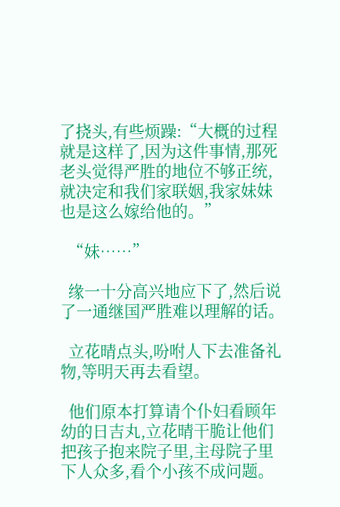了挠头,有些烦躁:“大概的过程就是这样了,因为这件事情,那死老头觉得严胜的地位不够正统,就决定和我们家联姻,我家妹妹也是这么嫁给他的。”

  “妹……”

  缘一十分高兴地应下了,然后说了一通继国严胜难以理解的话。

  立花晴点头,吩咐人下去准备礼物,等明天再去看望。

  他们原本打算请个仆妇看顾年幼的日吉丸,立花晴干脆让他们把孩子抱来院子里,主母院子里下人众多,看个小孩不成问题。